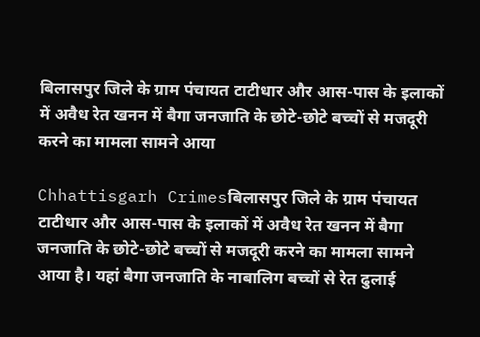बिलासपुर जिले के ग्राम पंचायत टाटीधार और आस-पास के इलाकों में अवैध रेत खनन में बैगा जनजाति के छोटे-छोटे बच्चों से मजदूरी करने का मामला सामने आया

Chhattisgarh Crimesबिलासपुर जिले के ग्राम पंचायत टाटीधार और आस-पास के इलाकों में अवैध रेत खनन में बैगा जनजाति के छोटे-छोटे बच्चों से मजदूरी करने का मामला सामने आया है। यहां बैगा जनजाति के नाबालिग बच्चों से रेत ढुलाई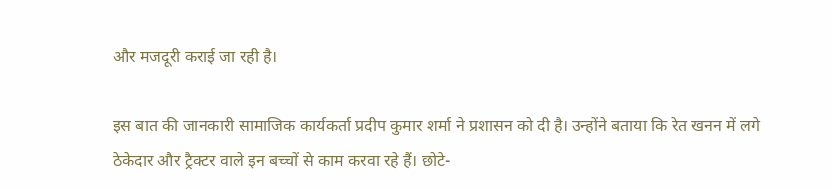और मजदूरी कराई जा रही है।

इस बात की जानकारी सामाजिक कार्यकर्ता प्रदीप कुमार शर्मा ने प्रशासन को दी है। उन्होंने बताया कि रेत खनन में लगे ठेकेदार और ट्रैक्टर वाले इन बच्चों से काम करवा रहे हैं। छोटे-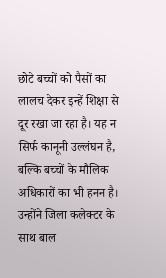छोटे बच्चों को पैसों का लालच देकर इन्हें शिक्षा से दूर रखा जा रहा है। यह न सिर्फ कानूनी उल्लंघन है, बल्कि बच्चों के मौलिक अधिकारों का भी हनन है। उन्होंने जिला कलेक्टर के साथ बाल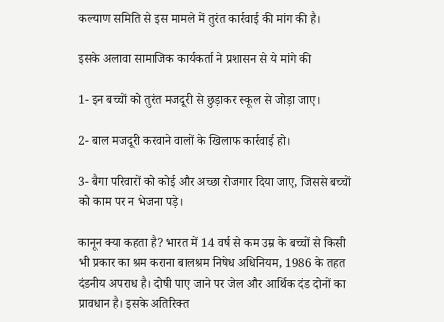कल्याण समिति से इस मामले में तुरंत कार्रवाई की मांग की है।

इसके अलावा सामाजिक कार्यकर्ता ने प्रशासन से ये मांगे की

1- इन बच्चों को तुरंत मजदूरी से छुड़ाकर स्कूल से जोड़ा जाए।

2- बाल मजदूरी करवाने वालों के खिलाफ कार्रवाई हो।

3- बैगा परिवारों को कोई और अच्छा रोजगार दिया जाए, जिससे बच्चों को काम पर न भेजना पड़े।

कानून क्या कहता है? भारत में 14 वर्ष से कम उम्र के बच्चों से किसी भी प्रकार का श्रम कराना बालश्रम निषेध अधिनियम, 1986 के तहत दंडनीय अपराध है। दोषी पाए जाने पर जेल और आर्थिक दंड दोनों का प्रावधान है। इसके अतिरिक्त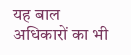यह बाल अधिकारों का भी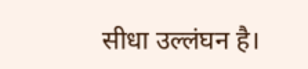सीधा उल्लंघन है।